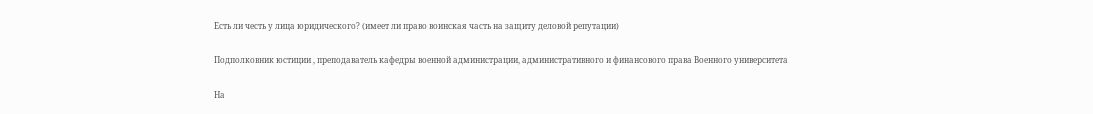Есть ли честь у лица юридического? (имеет ли право воинская часть на защиту деловой репутации)

Подполковник юстиции , преподаватель кафедры военной администрации, административного и финансового права Военного университета

На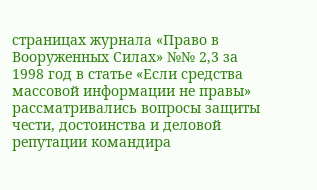страницах журнала «Право в Вооруженных Силах» №№ 2,3 за 1998 год в статье «Если средства массовой информации не правы» рассматривались вопросы защиты чести, достоинства и деловой репутации командира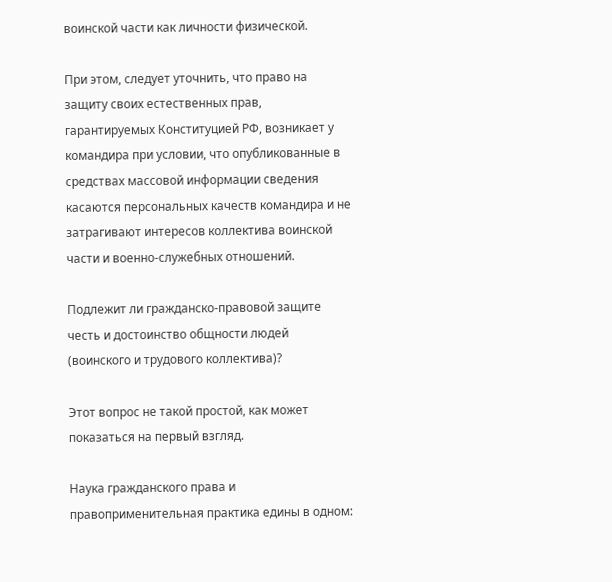воинской части как личности физической.

При этом, следует уточнить, что право на защиту своих естественных прав, гарантируемых Конституцией РФ, возникает у командира при условии, что опубликованные в средствах массовой информации сведения касаются персональных качеств командира и не затрагивают интересов коллектива воинской части и военно-служебных отношений.

Подлежит ли гражданско-правовой защите честь и достоинство общности людей (воинского и трудового коллектива)?

Этот вопрос не такой простой, как может показаться на первый взгляд.

Наука гражданского права и правоприменительная практика едины в одном: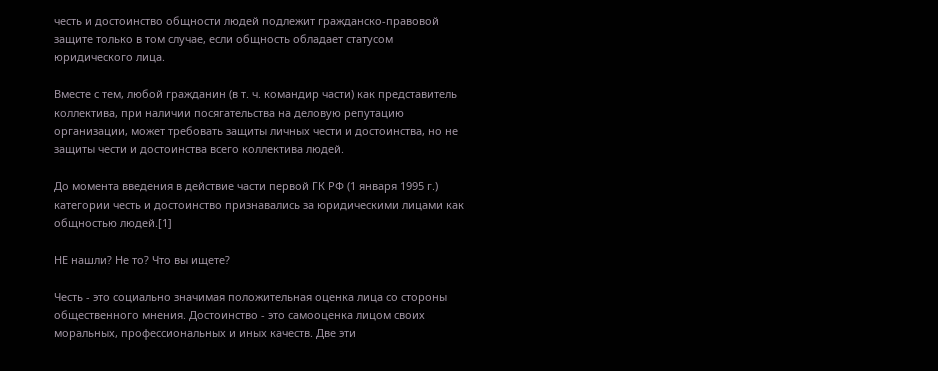честь и достоинство общности людей подлежит гражданско-правовой защите только в том случае, если общность обладает статусом юридического лица.

Вместе с тем, любой гражданин (в т. ч. командир части) как представитель коллектива, при наличии посягательства на деловую репутацию организации, может требовать защиты личных чести и достоинства, но не защиты чести и достоинства всего коллектива людей.

До момента введения в действие части первой ГК РФ (1 января 1995 г.) категории честь и достоинство признавались за юридическими лицами как общностью людей.[1]

НЕ нашли? Не то? Что вы ищете?

Честь - это социально значимая положительная оценка лица со стороны общественного мнения. Достоинство - это самооценка лицом своих моральных, профессиональных и иных качеств. Две эти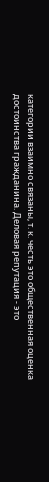категории взаимно связаны, т. к. честь это общественная оценка достоинства гражданина. Деловая репутация - это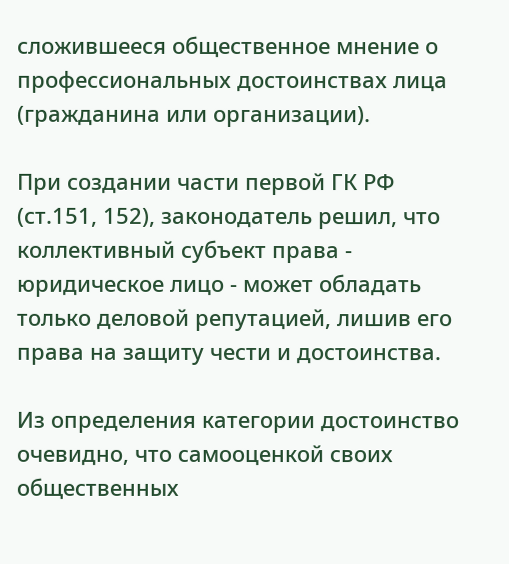сложившееся общественное мнение о профессиональных достоинствах лица (гражданина или организации).

При создании части первой ГК РФ (ст.151, 152), законодатель решил, что коллективный субъект права - юридическое лицо - может обладать только деловой репутацией, лишив его права на защиту чести и достоинства.

Из определения категории достоинство очевидно, что самооценкой своих общественных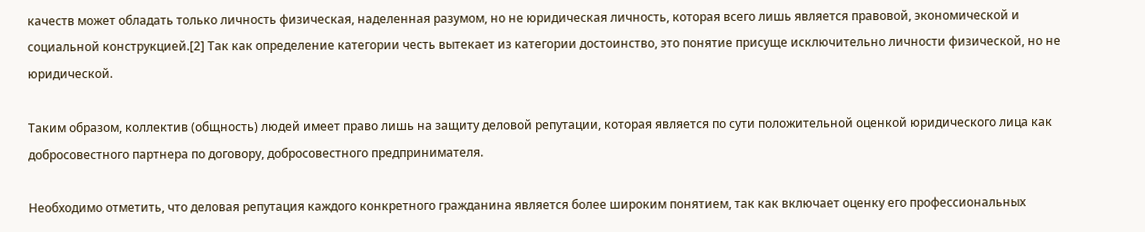качеств может обладать только личность физическая, наделенная разумом, но не юридическая личность, которая всего лишь является правовой, экономической и социальной конструкцией.[2] Так как определение категории честь вытекает из категории достоинство, это понятие присуще исключительно личности физической, но не юридической.

Таким образом, коллектив (общность) людей имеет право лишь на защиту деловой репутации, которая является по сути положительной оценкой юридического лица как добросовестного партнера по договору, добросовестного предпринимателя.

Необходимо отметить, что деловая репутация каждого конкретного гражданина является более широким понятием, так как включает оценку его профессиональных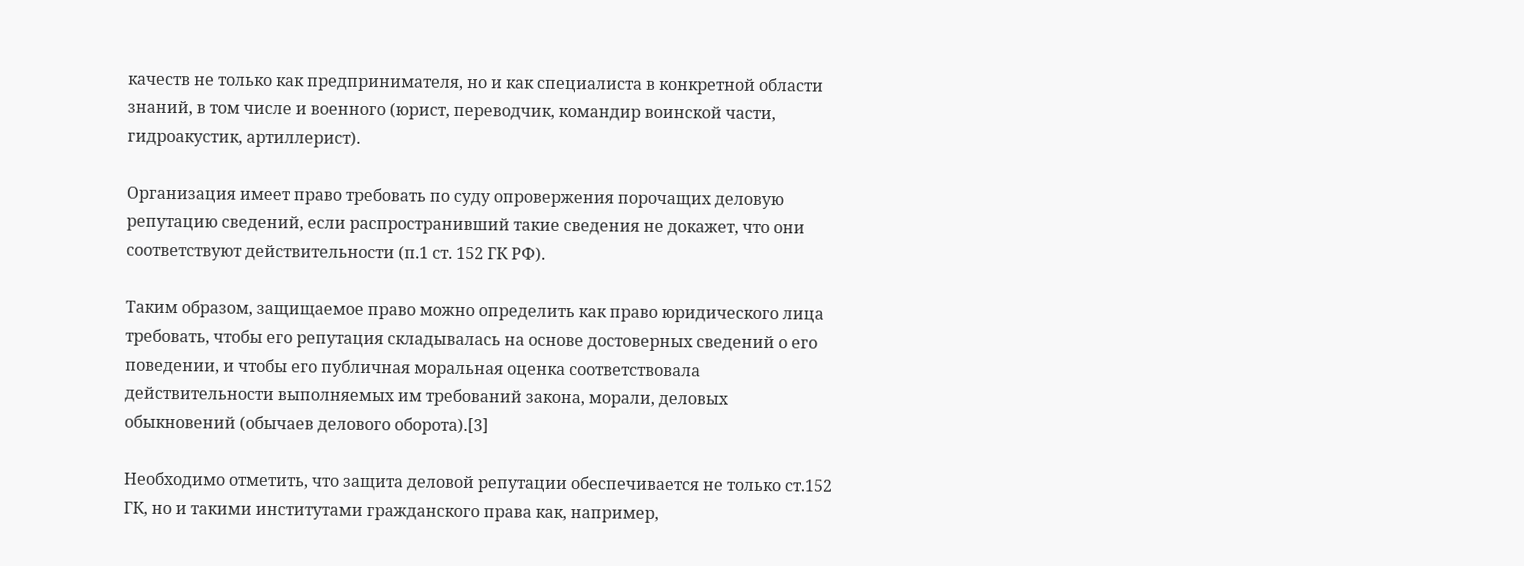качеств не только как предпринимателя, но и как специалиста в конкретной области знаний, в том числе и военного (юрист, переводчик, командир воинской части, гидроакустик, артиллерист).

Организация имеет право требовать по суду опровержения порочащих деловую репутацию сведений, если распространивший такие сведения не докажет, что они соответствуют действительности (п.1 ст. 152 ГК РФ).

Таким образом, защищаемое право можно определить как право юридического лица требовать, чтобы его репутация складывалась на основе достоверных сведений о его поведении, и чтобы его публичная моральная оценка соответствовала действительности выполняемых им требований закона, морали, деловых обыкновений (обычаев делового оборота).[3]

Необходимо отметить, что защита деловой репутации обеспечивается не только ст.152 ГК, но и такими институтами гражданского права как, например,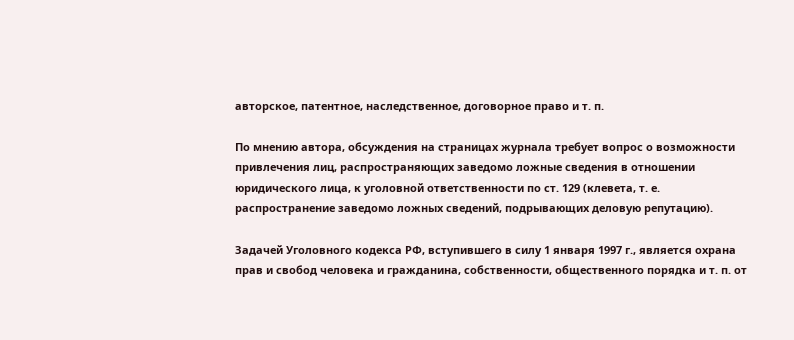авторское, патентное, наследственное, договорное право и т. п.

По мнению автора, обсуждения на страницах журнала требует вопрос о возможности привлечения лиц, распространяющих заведомо ложные сведения в отношении юридического лица, к уголовной ответственности по ст. 129 (клевета, т. е. распространение заведомо ложных сведений, подрывающих деловую репутацию).

Задачей Уголовного кодекса РФ, вступившего в силу 1 января 1997 г., является охрана прав и свобод человека и гражданина, собственности, общественного порядка и т. п. от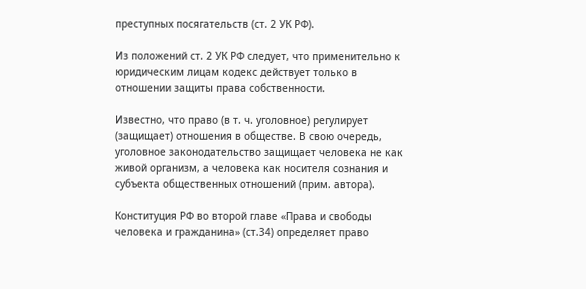преступных посягательств (ст. 2 УК РФ).

Из положений ст. 2 УК РФ следует, что применительно к юридическим лицам кодекс действует только в отношении защиты права собственности.

Известно, что право (в т. ч. уголовное) регулирует (защищает) отношения в обществе. В свою очередь, уголовное законодательство защищает человека не как живой организм, а человека как носителя сознания и субъекта общественных отношений (прим. автора).

Конституция РФ во второй главе «Права и свободы человека и гражданина» (ст.34) определяет право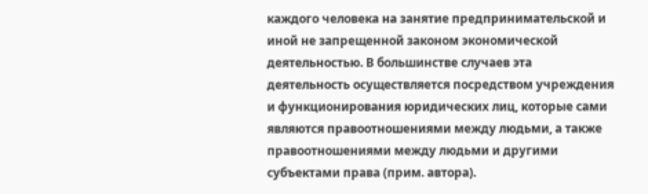каждого человека на занятие предпринимательской и иной не запрещенной законом экономической деятельностью. В большинстве случаев эта деятельность осуществляется посредством учреждения и функционирования юридических лиц, которые сами являются правоотношениями между людьми, а также правоотношениями между людьми и другими субъектами права (прим. автора).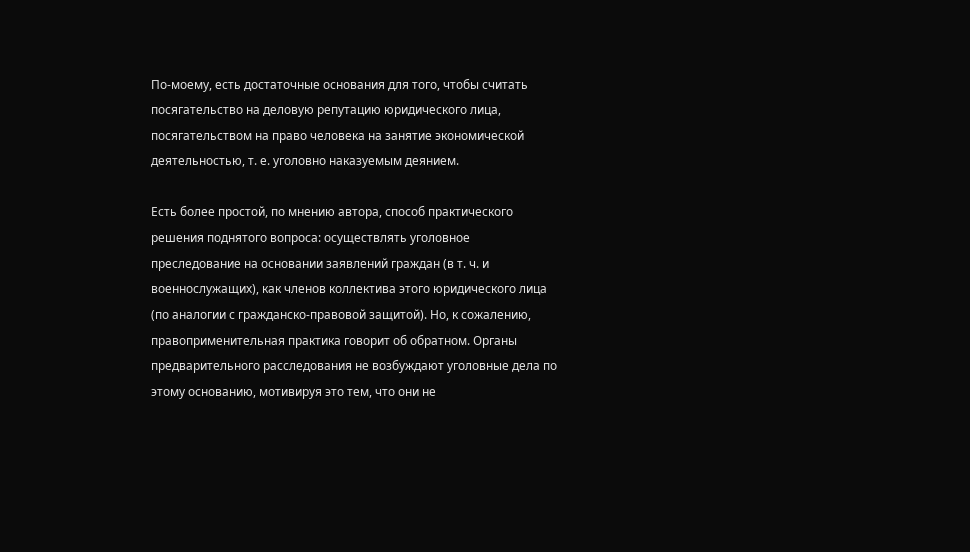По-моему, есть достаточные основания для того, чтобы считать посягательство на деловую репутацию юридического лица, посягательством на право человека на занятие экономической деятельностью, т. е. уголовно наказуемым деянием.

Есть более простой, по мнению автора, способ практического решения поднятого вопроса: осуществлять уголовное преследование на основании заявлений граждан (в т. ч. и военнослужащих), как членов коллектива этого юридического лица (по аналогии с гражданско-правовой защитой). Но, к сожалению, правоприменительная практика говорит об обратном. Органы предварительного расследования не возбуждают уголовные дела по этому основанию, мотивируя это тем, что они не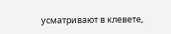усматривают в клевете,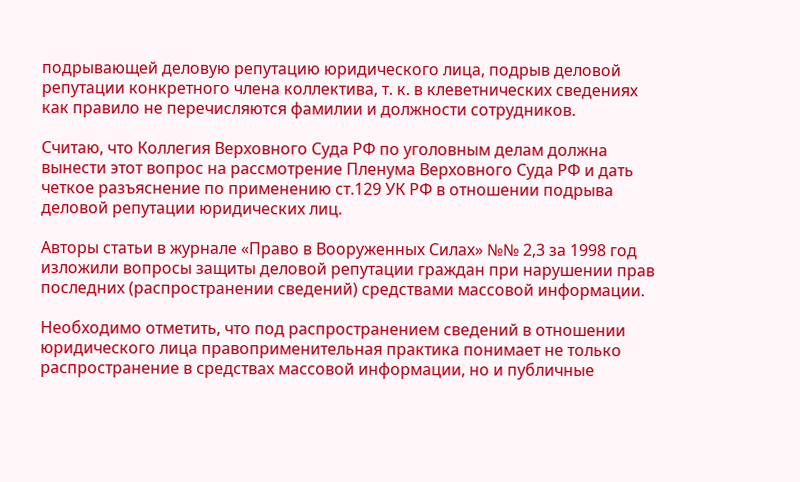подрывающей деловую репутацию юридического лица, подрыв деловой репутации конкретного члена коллектива, т. к. в клеветнических сведениях как правило не перечисляются фамилии и должности сотрудников.

Считаю, что Коллегия Верховного Суда РФ по уголовным делам должна вынести этот вопрос на рассмотрение Пленума Верховного Суда РФ и дать четкое разъяснение по применению ст.129 УК РФ в отношении подрыва деловой репутации юридических лиц.

Авторы статьи в журнале «Право в Вооруженных Силах» №№ 2,3 за 1998 год изложили вопросы защиты деловой репутации граждан при нарушении прав последних (распространении сведений) средствами массовой информации.

Необходимо отметить, что под распространением сведений в отношении юридического лица правоприменительная практика понимает не только распространение в средствах массовой информации, но и публичные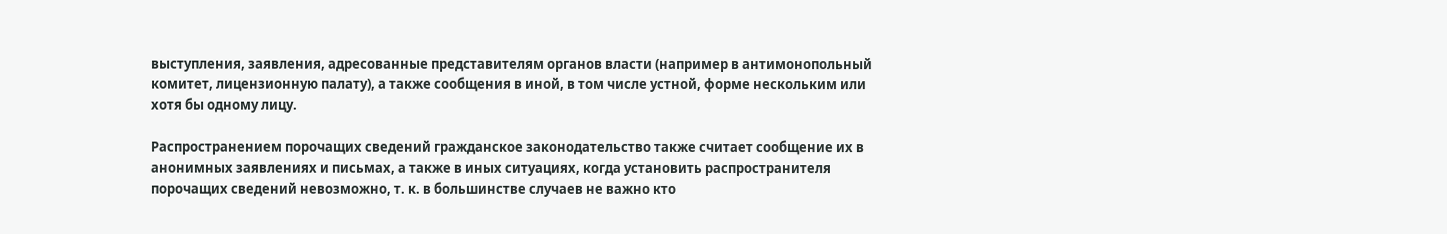выступления, заявления, адресованные представителям органов власти (например в антимонопольный комитет, лицензионную палату), а также сообщения в иной, в том числе устной, форме нескольким или хотя бы одному лицу.

Распространением порочащих сведений гражданское законодательство также считает сообщение их в анонимных заявлениях и письмах, а также в иных ситуациях, когда установить распространителя порочащих сведений невозможно, т. к. в большинстве случаев не важно кто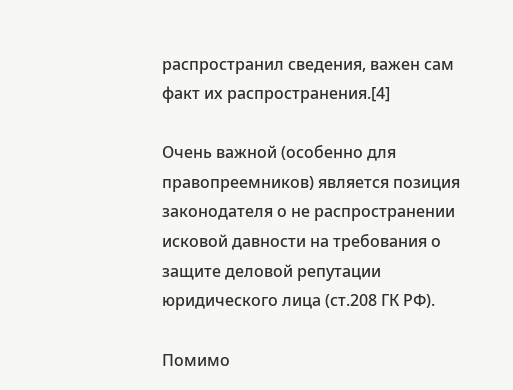распространил сведения, важен сам факт их распространения.[4]

Очень важной (особенно для правопреемников) является позиция законодателя о не распространении исковой давности на требования о защите деловой репутации юридического лица (ст.208 ГК РФ).

Помимо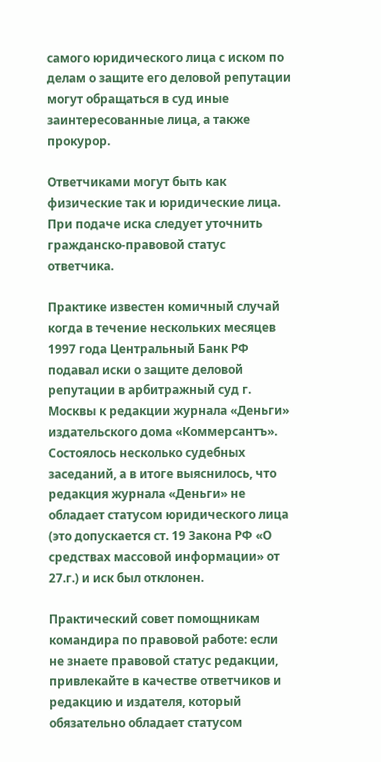самого юридического лица с иском по делам о защите его деловой репутации могут обращаться в суд иные заинтересованные лица, а также прокурор.

Ответчиками могут быть как физические так и юридические лица. При подаче иска следует уточнить гражданско-правовой статус ответчика.

Практике известен комичный случай когда в течение нескольких месяцев 1997 года Центральный Банк РФ подавал иски о защите деловой репутации в арбитражный суд г. Москвы к редакции журнала «Деньги» издательского дома «Коммерсантъ». Состоялось несколько судебных заседаний, а в итоге выяснилось, что редакция журнала «Деньги» не обладает статусом юридического лица (это допускается ст. 19 Закона РФ «О средствах массовой информации» от 27.г.) и иск был отклонен.

Практический совет помощникам командира по правовой работе: если не знаете правовой статус редакции, привлекайте в качестве ответчиков и редакцию и издателя, который обязательно обладает статусом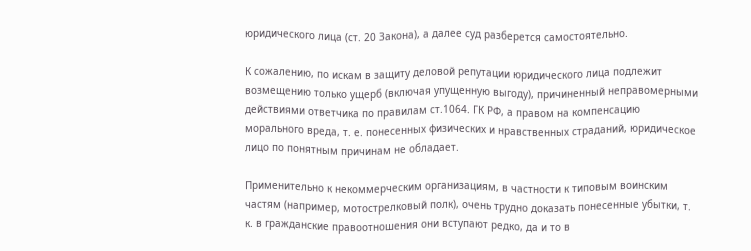юридического лица (ст. 20 Закона), а далее суд разберется самостоятельно.

К сожалению, по искам в защиту деловой репутации юридического лица подлежит возмещению только ущерб (включая упущенную выгоду), причиненный неправомерными действиями ответчика по правилам ст.1064. ГК РФ, а правом на компенсацию морального вреда, т. е. понесенных физических и нравственных страданий, юридическое лицо по понятным причинам не обладает.

Применительно к некоммерческим организациям, в частности к типовым воинским частям (например, мотострелковый полк), очень трудно доказать понесенные убытки, т. к. в гражданские правоотношения они вступают редко, да и то в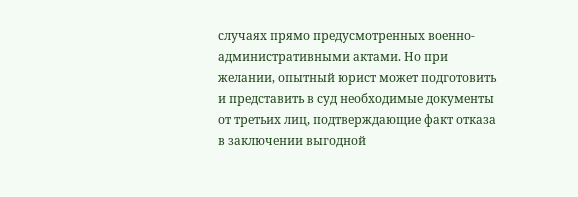случаях прямо предусмотренных военно-административными актами. Но при желании, опытный юрист может подготовить и представить в суд необходимые документы от третьих лиц, подтверждающие факт отказа в заключении выгодной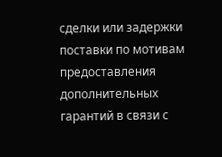сделки или задержки поставки по мотивам предоставления дополнительных гарантий в связи с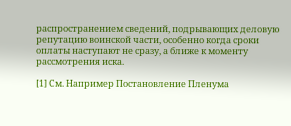распространением сведений, подрывающих деловую репутацию воинской части, особенно когда сроки оплаты наступают не сразу, а ближе к моменту рассмотрения иска.

[1] См. Например Постановление Пленума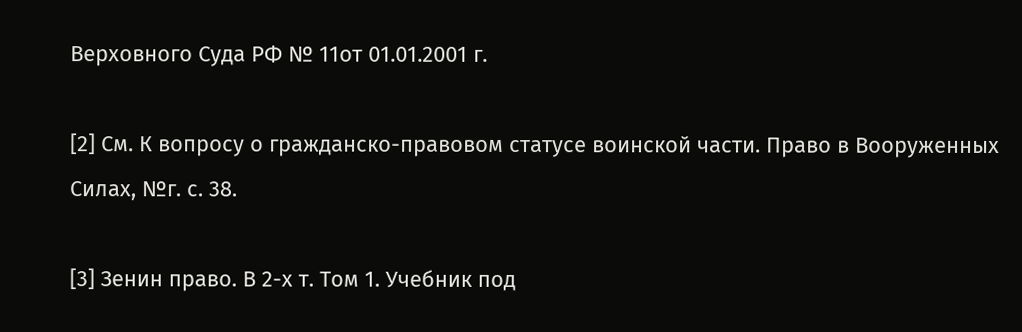Верховного Суда РФ № 11от 01.01.2001 г.

[2] См. К вопросу о гражданско-правовом статусе воинской части. Право в Вооруженных Силах, №г. с. 38.

[3] Зенин право. В 2-х т. Том 1. Учебник под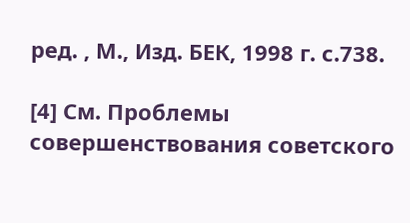ред. , М., Изд. БЕК, 1998 г. с.738.

[4] См. Проблемы совершенствования советского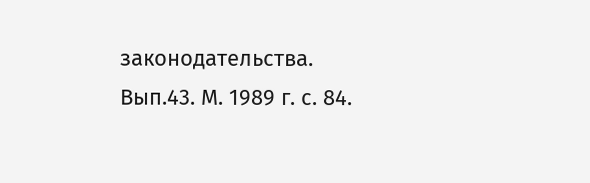законодательства. Вып.43. М. 1989 г. с. 84.